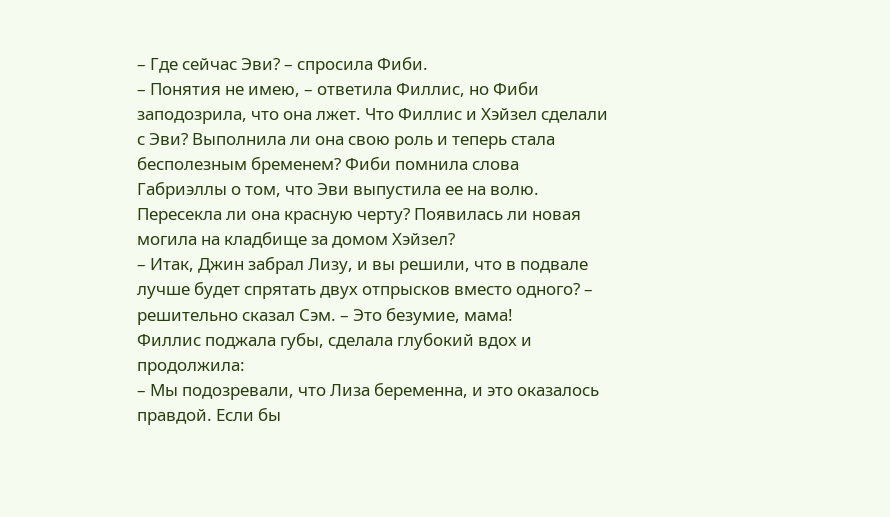– Где сейчас Эви? – спросила Фиби.
– Понятия не имею, – ответила Филлис, но Фиби заподозрила, что она лжет. Что Филлис и Хэйзел сделали с Эви? Выполнила ли она свою роль и теперь стала бесполезным бременем? Фиби помнила слова Габриэллы о том, что Эви выпустила ее на волю. Пересекла ли она красную черту? Появилась ли новая могила на кладбище за домом Хэйзел?
– Итак, Джин забрал Лизу, и вы решили, что в подвале лучше будет спрятать двух отпрысков вместо одного? – решительно сказал Сэм. – Это безумие, мама!
Филлис поджала губы, сделала глубокий вдох и продолжила:
– Мы подозревали, что Лиза беременна, и это оказалось правдой. Если бы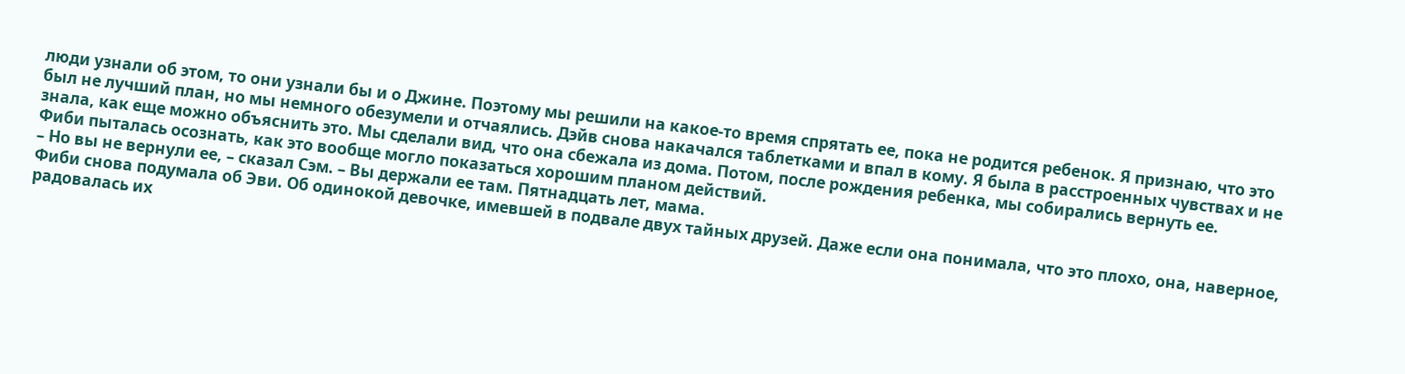люди узнали об этом, то они узнали бы и о Джине. Поэтому мы решили на какое-то время спрятать ее, пока не родится ребенок. Я признаю, что это был не лучший план, но мы немного обезумели и отчаялись. Дэйв снова накачался таблетками и впал в кому. Я была в расстроенных чувствах и не знала, как еще можно объяснить это. Мы сделали вид, что она сбежала из дома. Потом, после рождения ребенка, мы собирались вернуть ее.
Фиби пыталась осознать, как это вообще могло показаться хорошим планом действий.
– Но вы не вернули ее, – сказал Сэм. – Вы держали ее там. Пятнадцать лет, мама.
Фиби снова подумала об Эви. Об одинокой девочке, имевшей в подвале двух тайных друзей. Даже если она понимала, что это плохо, она, наверное, радовалась их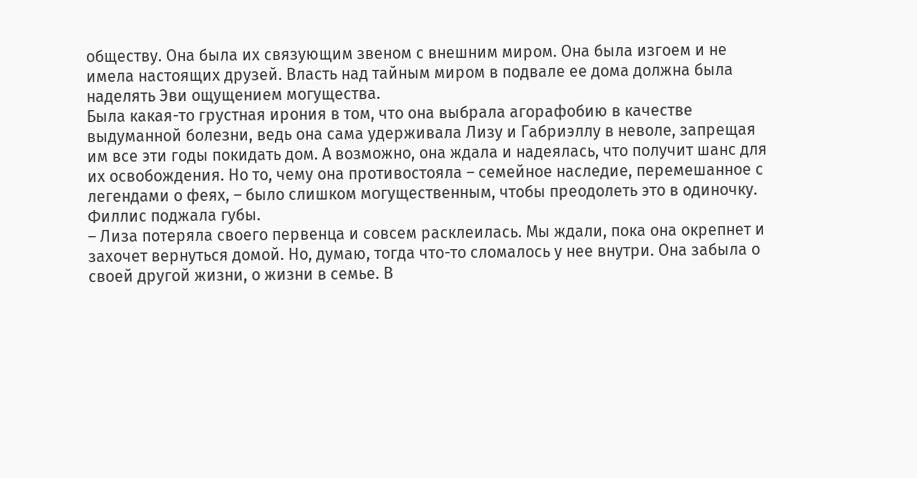обществу. Она была их связующим звеном с внешним миром. Она была изгоем и не имела настоящих друзей. Власть над тайным миром в подвале ее дома должна была наделять Эви ощущением могущества.
Была какая-то грустная ирония в том, что она выбрала агорафобию в качестве выдуманной болезни, ведь она сама удерживала Лизу и Габриэллу в неволе, запрещая им все эти годы покидать дом. А возможно, она ждала и надеялась, что получит шанс для их освобождения. Но то, чему она противостояла – семейное наследие, перемешанное с легендами о феях, – было слишком могущественным, чтобы преодолеть это в одиночку.
Филлис поджала губы.
– Лиза потеряла своего первенца и совсем расклеилась. Мы ждали, пока она окрепнет и захочет вернуться домой. Но, думаю, тогда что-то сломалось у нее внутри. Она забыла о своей другой жизни, о жизни в семье. В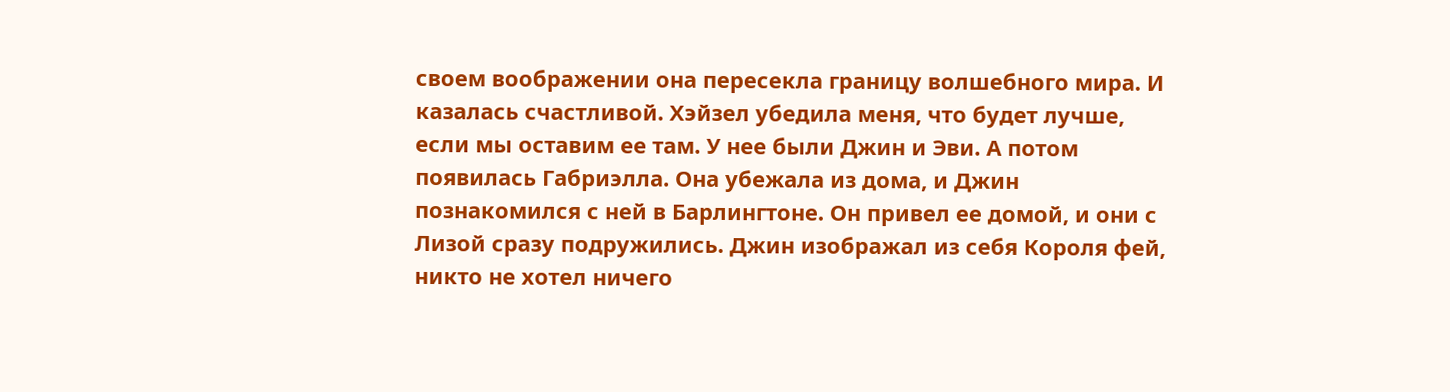своем воображении она пересекла границу волшебного мира. И казалась счастливой. Хэйзел убедила меня, что будет лучше, если мы оставим ее там. У нее были Джин и Эви. А потом появилась Габриэлла. Она убежала из дома, и Джин познакомился с ней в Барлингтоне. Он привел ее домой, и они с Лизой сразу подружились. Джин изображал из себя Короля фей, никто не хотел ничего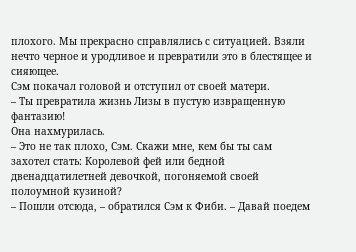плохого. Мы прекрасно справлялись с ситуацией. Взяли нечто черное и уродливое и превратили это в блестящее и сияющее.
Сэм покачал головой и отступил от своей матери.
– Ты превратила жизнь Лизы в пустую извращенную фантазию!
Она нахмурилась.
– Это не так плохо, Сэм. Скажи мне, кем бы ты сам захотел стать: Королевой фей или бедной двенадцатилетней девочкой, погоняемой своей полоумной кузиной?
– Пошли отсюда, – обратился Сэм к Фиби. – Давай поедем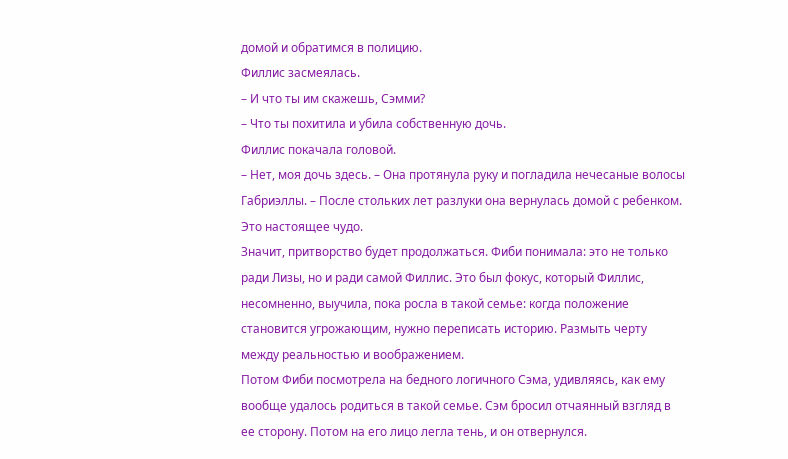домой и обратимся в полицию.
Филлис засмеялась.
– И что ты им скажешь, Сэмми?
– Что ты похитила и убила собственную дочь.
Филлис покачала головой.
– Нет, моя дочь здесь. – Она протянула руку и погладила нечесаные волосы Габриэллы. – После стольких лет разлуки она вернулась домой с ребенком. Это настоящее чудо.
Значит, притворство будет продолжаться. Фиби понимала: это не только ради Лизы, но и ради самой Филлис. Это был фокус, который Филлис, несомненно, выучила, пока росла в такой семье: когда положение становится угрожающим, нужно переписать историю. Размыть черту между реальностью и воображением.
Потом Фиби посмотрела на бедного логичного Сэма, удивляясь, как ему вообще удалось родиться в такой семье. Сэм бросил отчаянный взгляд в ее сторону. Потом на его лицо легла тень, и он отвернулся.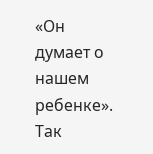«Он думает о нашем ребенке».
Так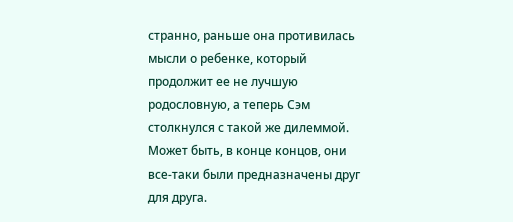странно, раньше она противилась мысли о ребенке, который продолжит ее не лучшую родословную, а теперь Сэм столкнулся с такой же дилеммой.
Может быть, в конце концов, они все-таки были предназначены друг для друга.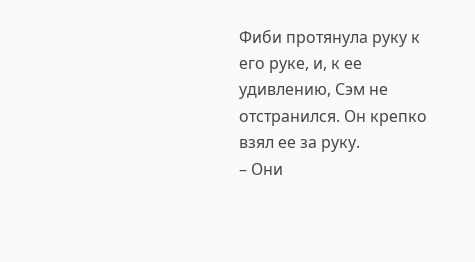Фиби протянула руку к его руке, и, к ее удивлению, Сэм не отстранился. Он крепко взял ее за руку.
– Они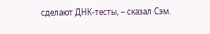сделают ДНК-тесты, – сказал Сэм.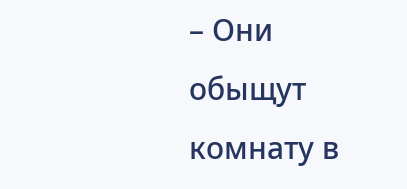– Они обыщут комнату в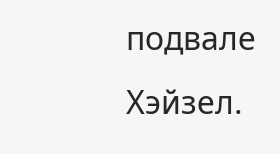подвале Хэйзел.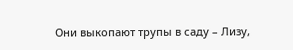Они выкопают трупы в саду – Лизу,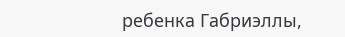ребенка Габриэллы,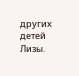других детей Лизы.